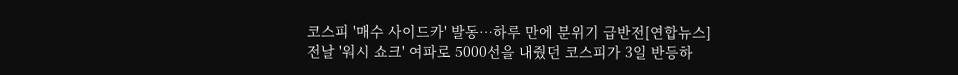코스피 '매수 사이드카' 발동…하루 만에 분위기 급반전[연합뉴스]
전날 '워시 쇼크' 여파로 5000선을 내줬던 코스피가 3일 반등하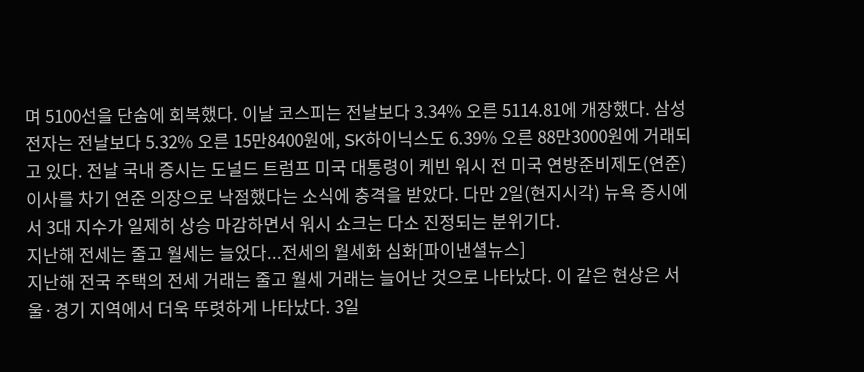며 5100선을 단숨에 회복했다. 이날 코스피는 전날보다 3.34% 오른 5114.81에 개장했다. 삼성전자는 전날보다 5.32% 오른 15만8400원에, SK하이닉스도 6.39% 오른 88만3000원에 거래되고 있다. 전날 국내 증시는 도널드 트럼프 미국 대통령이 케빈 워시 전 미국 연방준비제도(연준) 이사를 차기 연준 의장으로 낙점했다는 소식에 충격을 받았다. 다만 2일(현지시각) 뉴욕 증시에서 3대 지수가 일제히 상승 마감하면서 워시 쇼크는 다소 진정되는 분위기다.
지난해 전세는 줄고 월세는 늘었다...전세의 월세화 심화[파이낸셜뉴스]
지난해 전국 주택의 전세 거래는 줄고 월세 거래는 늘어난 것으로 나타났다. 이 같은 현상은 서울·경기 지역에서 더욱 뚜렷하게 나타났다. 3일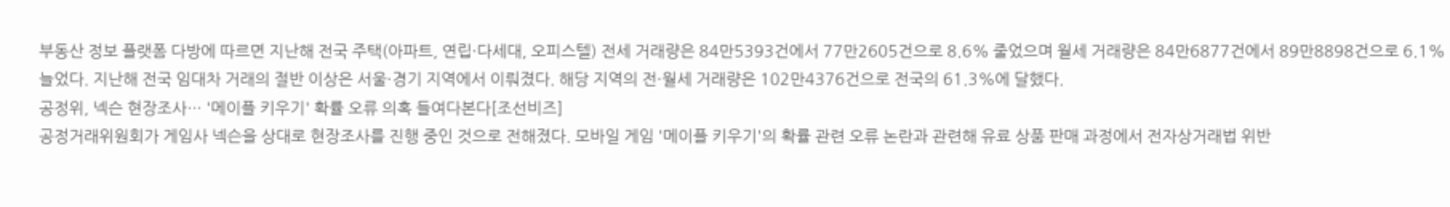부동산 정보 플랫폼 다방에 따르면 지난해 전국 주택(아파트, 연립·다세대, 오피스텔) 전세 거래량은 84만5393건에서 77만2605건으로 8.6% 줄었으며 월세 거래량은 84만6877건에서 89만8898건으로 6.1% 늘었다. 지난해 전국 임대차 거래의 절반 이상은 서울·경기 지역에서 이뤄졌다. 해당 지역의 전·월세 거래량은 102만4376건으로 전국의 61.3%에 달했다.
공정위, 넥슨 현장조사… '메이플 키우기' 확률 오류 의혹 들여다본다[조선비즈]
공정거래위원회가 게임사 넥슨을 상대로 현장조사를 진행 중인 것으로 전해졌다. 모바일 게임 '메이플 키우기'의 확률 관련 오류 논란과 관련해 유료 상품 판매 과정에서 전자상거래법 위반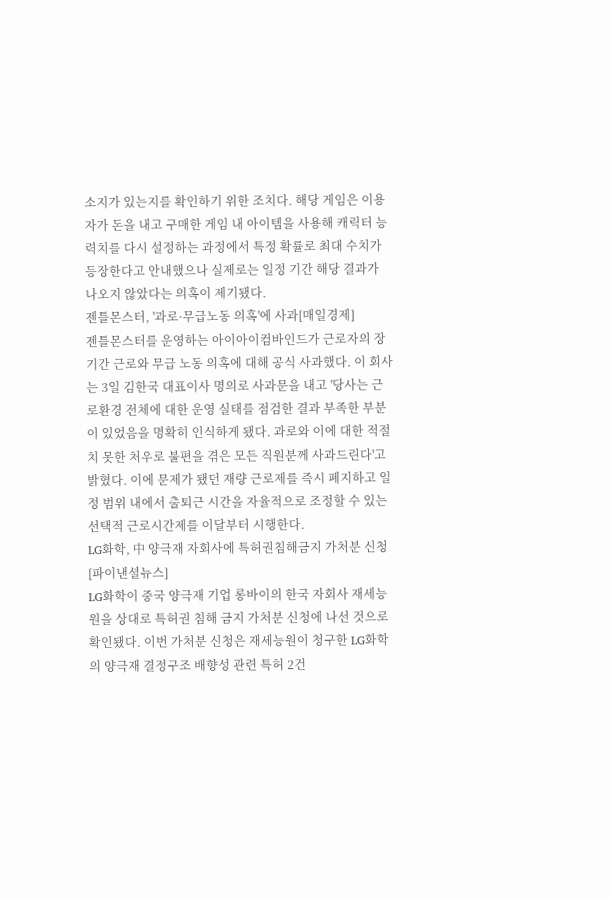소지가 있는지를 확인하기 위한 조치다. 해당 게임은 이용자가 돈을 내고 구매한 게임 내 아이템을 사용해 캐릭터 능력치를 다시 설정하는 과정에서 특정 확률로 최대 수치가 등장한다고 안내했으나 실제로는 일정 기간 해당 결과가 나오지 않았다는 의혹이 제기됐다.
젠틀몬스터, '과로·무급노동 의혹'에 사과[매일경제]
젠틀몬스터를 운영하는 아이아이컴바인드가 근로자의 장기간 근로와 무급 노동 의혹에 대해 공식 사과했다. 이 회사는 3일 김한국 대표이사 명의로 사과문을 내고 '당사는 근로환경 전체에 대한 운영 실태를 점검한 결과 부족한 부분이 있었음을 명확히 인식하게 됐다. 과로와 이에 대한 적절치 못한 처우로 불편을 겪은 모든 직원분께 사과드린다'고 밝혔다. 이에 문제가 됐던 재량 근로제를 즉시 폐지하고 일정 범위 내에서 출퇴근 시간을 자율적으로 조정할 수 있는 선택적 근로시간제를 이달부터 시행한다.
LG화학, 中 양극재 자회사에 특허권침해금지 가처분 신청[파이낸셜뉴스]
LG화학이 중국 양극재 기업 롱바이의 한국 자회사 재세능원을 상대로 특허권 침해 금지 가처분 신청에 나선 것으로 확인됐다. 이번 가처분 신청은 재세능원이 청구한 LG화학의 양극재 결정구조 배향성 관련 특허 2건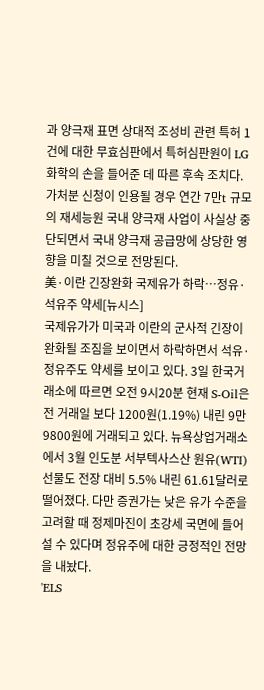과 양극재 표면 상대적 조성비 관련 특허 1건에 대한 무효심판에서 특허심판원이 LG화학의 손을 들어준 데 따른 후속 조치다. 가처분 신청이 인용될 경우 연간 7만t 규모의 재세능원 국내 양극재 사업이 사실상 중단되면서 국내 양극재 공급망에 상당한 영향을 미칠 것으로 전망된다.
美·이란 긴장완화 국제유가 하락…정유·석유주 약세[뉴시스]
국제유가가 미국과 이란의 군사적 긴장이 완화될 조짐을 보이면서 하락하면서 석유·정유주도 약세를 보이고 있다. 3일 한국거래소에 따르면 오전 9시20분 현재 S-Oil은 전 거래일 보다 1200원(1.19%) 내린 9만9800원에 거래되고 있다. 뉴욕상업거래소에서 3월 인도분 서부텍사스산 원유(WTI) 선물도 전장 대비 5.5% 내린 61.61달러로 떨어졌다. 다만 증권가는 낮은 유가 수준을 고려할 때 정제마진이 초강세 국면에 들어설 수 있다며 정유주에 대한 긍정적인 전망을 내놨다.
'ELS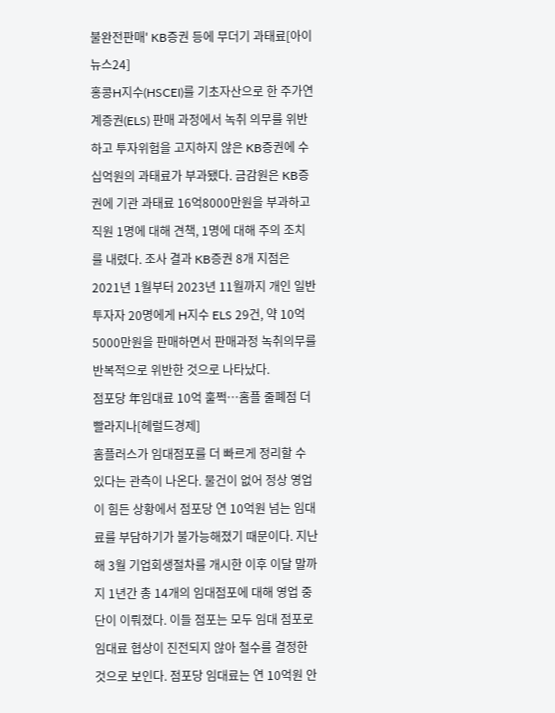불완전판매' KB증권 등에 무더기 과태료[아이뉴스24]
홍콩H지수(HSCEI)를 기초자산으로 한 주가연계증권(ELS) 판매 과정에서 녹취 의무를 위반하고 투자위험을 고지하지 않은 KB증권에 수 십억원의 과태료가 부과됐다. 금감원은 KB증권에 기관 과태료 16억8000만원을 부과하고 직원 1명에 대해 견책, 1명에 대해 주의 조치를 내렸다. 조사 결과 KB증권 8개 지점은 2021년 1월부터 2023년 11월까지 개인 일반투자자 20명에게 H지수 ELS 29건, 약 10억5000만원을 판매하면서 판매과정 녹취의무를 반복적으로 위반한 것으로 나타났다.
점포당 年임대료 10억 훌쩍…홈플 줄폐점 더 빨라지나[헤럴드경제]
홈플러스가 임대점포를 더 빠르게 정리할 수 있다는 관측이 나온다. 물건이 없어 정상 영업이 힘든 상황에서 점포당 연 10억원 넘는 임대료를 부담하기가 불가능해졌기 때문이다. 지난해 3월 기업회생절차를 개시한 이후 이달 말까지 1년간 총 14개의 임대점포에 대해 영업 중단이 이뤄졌다. 이들 점포는 모두 임대 점포로 임대료 협상이 진전되지 않아 철수를 결정한 것으로 보인다. 점포당 임대료는 연 10억원 안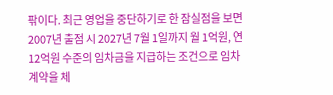팎이다. 최근 영업을 중단하기로 한 잠실점을 보면 2007년 출점 시 2027년 7월 1일까지 월 1억원, 연 12억원 수준의 임차금을 지급하는 조건으로 임차 계약을 체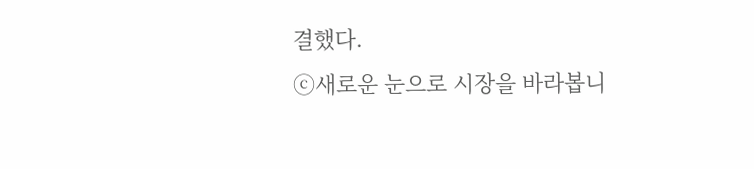결했다.
ⓒ새로운 눈으로 시장을 바라봅니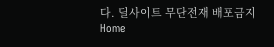다. 딜사이트 무단전재 배포금지
Home